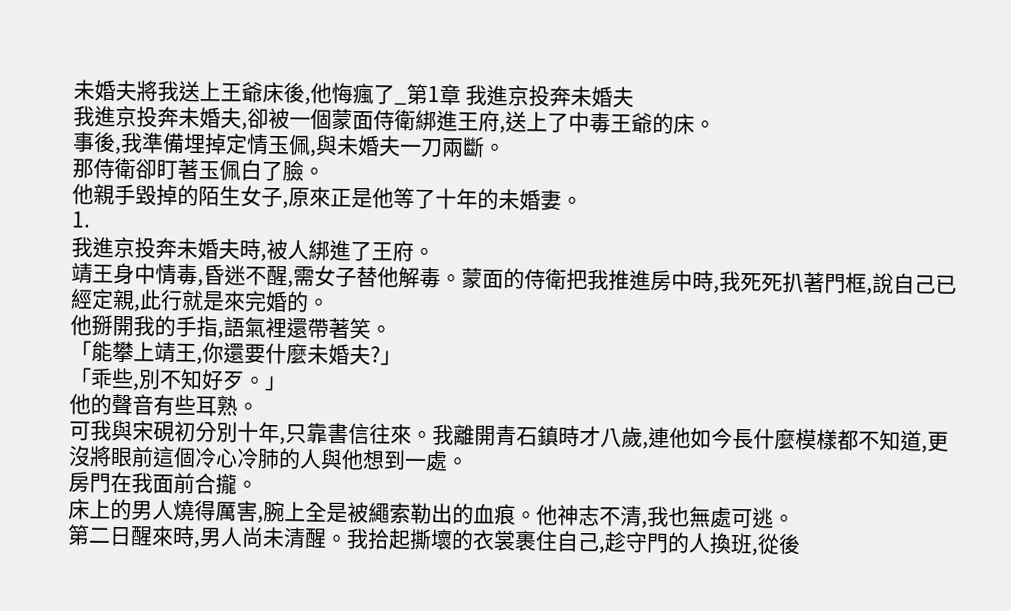未婚夫將我送上王爺床後,他悔瘋了_第1章 我進京投奔未婚夫
我進京投奔未婚夫,卻被一個蒙面侍衛綁進王府,送上了中毒王爺的床。
事後,我準備埋掉定情玉佩,與未婚夫一刀兩斷。
那侍衛卻盯著玉佩白了臉。
他親手毀掉的陌生女子,原來正是他等了十年的未婚妻。
1.
我進京投奔未婚夫時,被人綁進了王府。
靖王身中情毒,昏迷不醒,需女子替他解毒。蒙面的侍衛把我推進房中時,我死死扒著門框,說自己已經定親,此行就是來完婚的。
他掰開我的手指,語氣裡還帶著笑。
「能攀上靖王,你還要什麼未婚夫?」
「乖些,別不知好歹。」
他的聲音有些耳熟。
可我與宋硯初分別十年,只靠書信往來。我離開青石鎮時才八歲,連他如今長什麼模樣都不知道,更沒將眼前這個冷心冷肺的人與他想到一處。
房門在我面前合攏。
床上的男人燒得厲害,腕上全是被繩索勒出的血痕。他神志不清,我也無處可逃。
第二日醒來時,男人尚未清醒。我拾起撕壞的衣裳裹住自己,趁守門的人換班,從後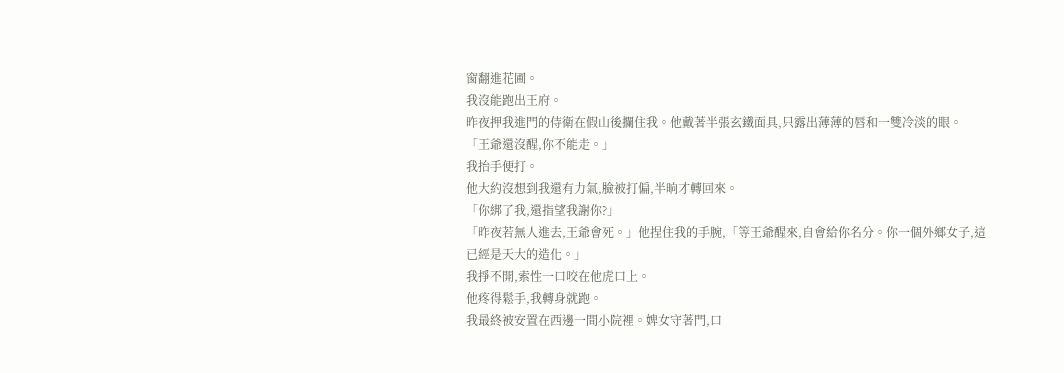窗翻進花圃。
我沒能跑出王府。
昨夜押我進門的侍衛在假山後攔住我。他戴著半張玄鐵面具,只露出薄薄的唇和一雙冷淡的眼。
「王爺還沒醒,你不能走。」
我抬手便打。
他大約沒想到我還有力氣,臉被打偏,半晌才轉回來。
「你綁了我,還指望我謝你?」
「昨夜若無人進去,王爺會死。」他捏住我的手腕,「等王爺醒來,自會給你名分。你一個外鄉女子,這已經是天大的造化。」
我掙不開,索性一口咬在他虎口上。
他疼得鬆手,我轉身就跑。
我最終被安置在西邊一間小院裡。婢女守著門,口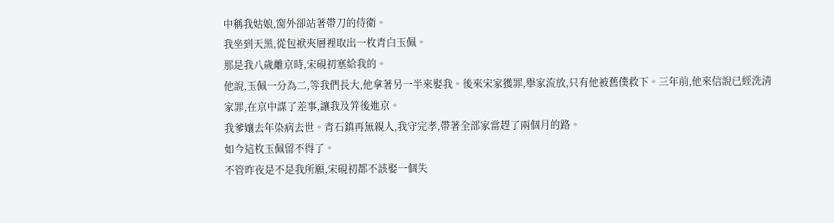中稱我姑娘,窗外卻站著帶刀的侍衛。
我坐到天黑,從包袱夾層裡取出一枚青白玉佩。
那是我八歲離京時,宋硯初塞給我的。
他說,玉佩一分為二,等我們長大,他拿著另一半來娶我。後來宋家獲罪,舉家流放,只有他被舊僕救下。三年前,他來信說已經洗清家罪,在京中謀了差事,讓我及笄後進京。
我爹孃去年染病去世。青石鎮再無親人,我守完孝,帶著全部家當趕了兩個月的路。
如今這枚玉佩留不得了。
不管昨夜是不是我所願,宋硯初都不該娶一個失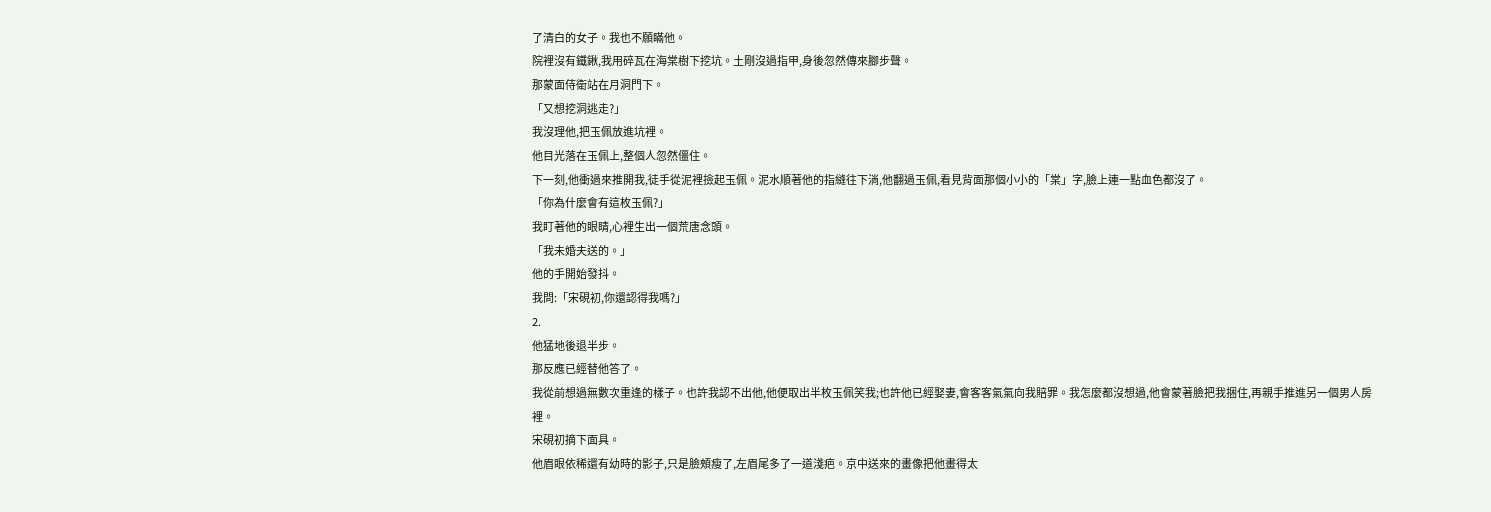了清白的女子。我也不願瞞他。
院裡沒有鐵鍬,我用碎瓦在海棠樹下挖坑。土剛沒過指甲,身後忽然傳來腳步聲。
那蒙面侍衛站在月洞門下。
「又想挖洞逃走?」
我沒理他,把玉佩放進坑裡。
他目光落在玉佩上,整個人忽然僵住。
下一刻,他衝過來推開我,徒手從泥裡撿起玉佩。泥水順著他的指縫往下淌,他翻過玉佩,看見背面那個小小的「棠」字,臉上連一點血色都沒了。
「你為什麼會有這枚玉佩?」
我盯著他的眼睛,心裡生出一個荒唐念頭。
「我未婚夫送的。」
他的手開始發抖。
我問:「宋硯初,你還認得我嗎?」
2.
他猛地後退半步。
那反應已經替他答了。
我從前想過無數次重逢的樣子。也許我認不出他,他便取出半枚玉佩笑我;也許他已經娶妻,會客客氣氣向我賠罪。我怎麼都沒想過,他會蒙著臉把我捆住,再親手推進另一個男人房裡。
宋硯初摘下面具。
他眉眼依稀還有幼時的影子,只是臉頰瘦了,左眉尾多了一道淺疤。京中送來的畫像把他畫得太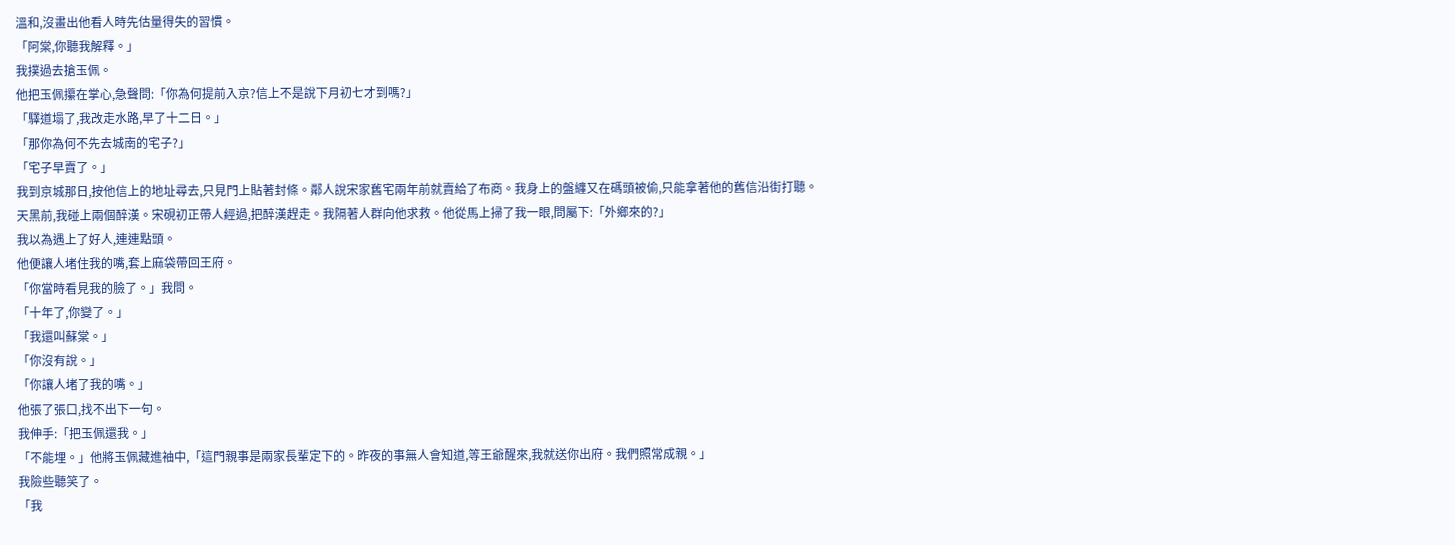溫和,沒畫出他看人時先估量得失的習慣。
「阿棠,你聽我解釋。」
我撲過去搶玉佩。
他把玉佩攥在掌心,急聲問:「你為何提前入京?信上不是說下月初七才到嗎?」
「驛道塌了,我改走水路,早了十二日。」
「那你為何不先去城南的宅子?」
「宅子早賣了。」
我到京城那日,按他信上的地址尋去,只見門上貼著封條。鄰人說宋家舊宅兩年前就賣給了布商。我身上的盤纏又在碼頭被偷,只能拿著他的舊信沿街打聽。
天黑前,我碰上兩個醉漢。宋硯初正帶人經過,把醉漢趕走。我隔著人群向他求救。他從馬上掃了我一眼,問屬下:「外鄉來的?」
我以為遇上了好人,連連點頭。
他便讓人堵住我的嘴,套上麻袋帶回王府。
「你當時看見我的臉了。」我問。
「十年了,你變了。」
「我還叫蘇棠。」
「你沒有說。」
「你讓人堵了我的嘴。」
他張了張口,找不出下一句。
我伸手:「把玉佩還我。」
「不能埋。」他將玉佩藏進袖中,「這門親事是兩家長輩定下的。昨夜的事無人會知道,等王爺醒來,我就送你出府。我們照常成親。」
我險些聽笑了。
「我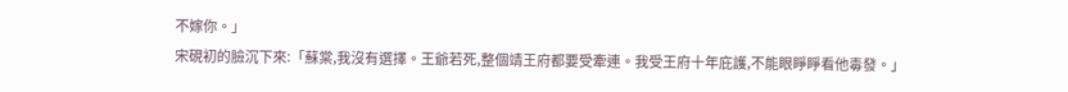不嫁你。」
宋硯初的臉沉下來:「蘇棠,我沒有選擇。王爺若死,整個靖王府都要受牽連。我受王府十年庇護,不能眼睜睜看他毒發。」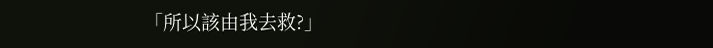「所以該由我去救?」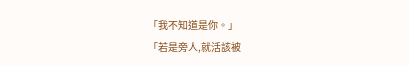「我不知道是你。」
「若是旁人,就活該被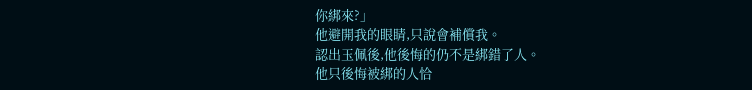你綁來?」
他避開我的眼睛,只說會補償我。
認出玉佩後,他後悔的仍不是綁錯了人。
他只後悔被綁的人恰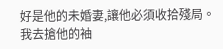好是他的未婚妻,讓他必須收拾殘局。
我去搶他的袖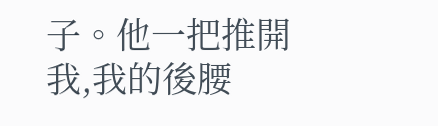子。他一把推開我,我的後腰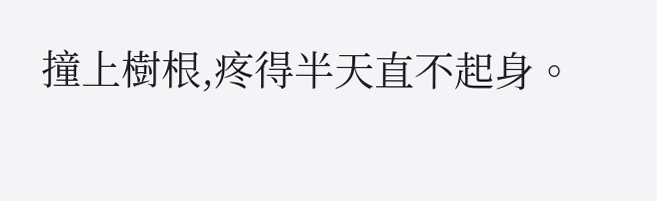撞上樹根,疼得半天直不起身。